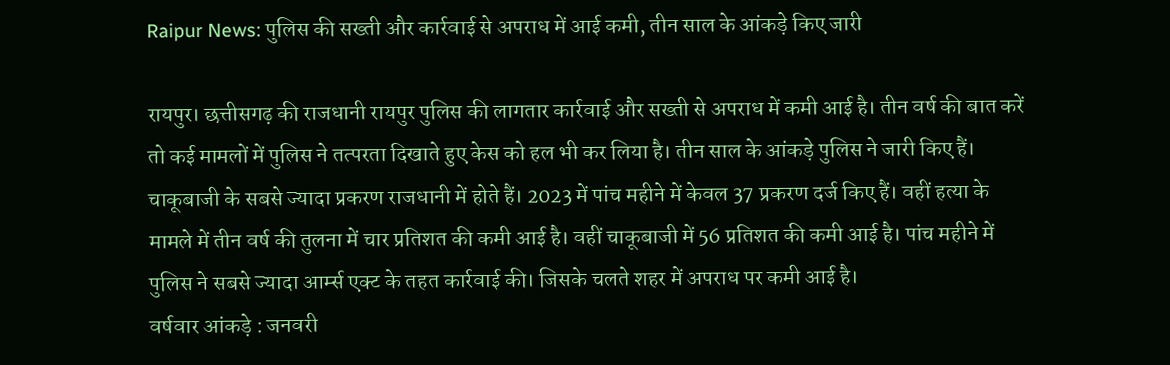Raipur News: पुलिस की सख्ती और कार्रवाई से अपराध में आई कमी, तीन साल के आंकड़े किए जारी

रायपुर। छत्तीसगढ़ की राजधानी रायपुर पुलिस की लागतार कार्रवाई और सख्ती से अपराध में कमी आई है। तीन वर्ष की बात करें तो कई मामलों में पुलिस ने तत्परता दिखाते हुए केस को हल भी कर लिया है। तीन साल के आंकड़े पुलिस ने जारी किए हैं। चाकूबाजी के सबसे ज्यादा प्रकरण राजधानी में होते हैं। 2023 में पांच महीने में केवल 37 प्रकरण दर्ज किए हैं। वहीं हत्या के मामले में तीन वर्ष की तुलना में चार प्रतिशत की कमी आई है। वहीं चाकूबाजी में 56 प्रतिशत की कमी आई है। पांच महीने में पुलिस ने सबसे ज्यादा आर्म्स एक्ट के तहत कार्रवाई की। जिसके चलते शहर में अपराध पर कमी आई है।
वर्षवार आंकड़े : जनवरी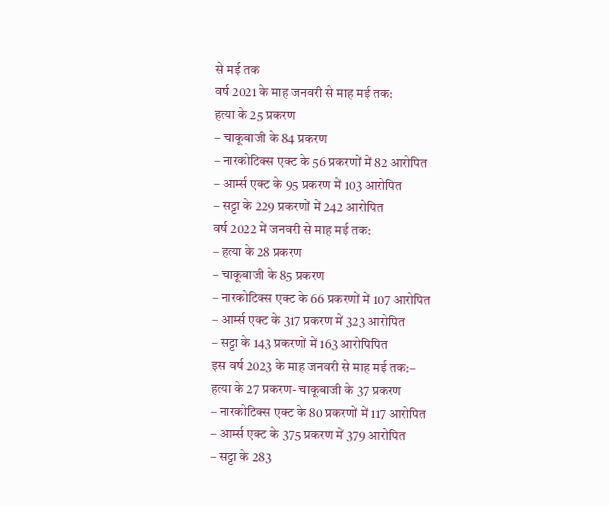से मई तक
वर्ष 2021 के माह जनवरी से माह मई तक:
हत्या के 25 प्रकरण
– चाकूबाजी के 84 प्रकरण
– नारकोटिक्स एक्ट के 56 प्रकरणों में 82 आरोपित
– आर्म्स एक्ट के 95 प्रकरण में 103 आरोपित
– सट्टा के 229 प्रकरणों में 242 आरोपित
वर्ष 2022 में जनवरी से माह मई तक:
– हत्या के 28 प्रकरण
– चाकूबाजी के 85 प्रकरण
– नारकोटिक्स एक्ट के 66 प्रकरणों में 107 आरोपित
– आर्म्स एक्ट के 317 प्रकरण में 323 आरोपित
– सट्टा के 143 प्रकरणों में 163 आरोपिपित
इस वर्ष 2023 के माह जनवरी से माह मई तक:–
हत्या के 27 प्रकरण- चाकूबाजी के 37 प्रकरण
– नारकोटिक्स एक्ट के 80 प्रकरणों में 117 आरोपित
– आर्म्स एक्ट के 375 प्रकरण में 379 आरोपित
– सट्टा के 283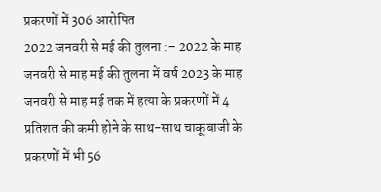प्रकरणों में 306 आरोपित
2022 जनवरी से मई की तुलना :– 2022 के माह जनवरी से माह मई की तुलना में वर्ष 2023 के माह जनवरी से माह मई तक में हत्या के प्रकरणों में 4 प्रतिशत की कमी होने के साथ-साथ चाकूबाजी के प्रकरणों में भी 56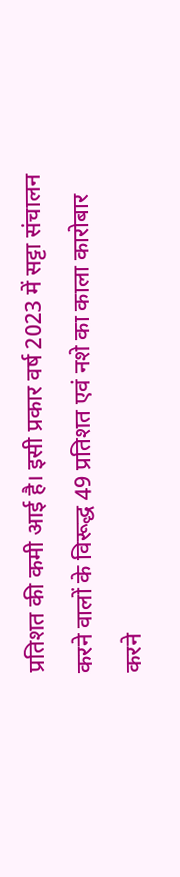प्रतिशत की कमी आई है। इसी प्रकार वर्ष 2023 में सट्टा संचालन करने वालों के विरूद्ध 49 प्रतिशत एवं नशे का काला कारोबार करने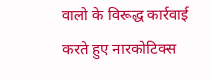वालो के विरूद्ध कार्रवाई करते हुए नारकोटिक्स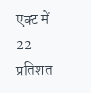एक्ट में 22 प्रतिशत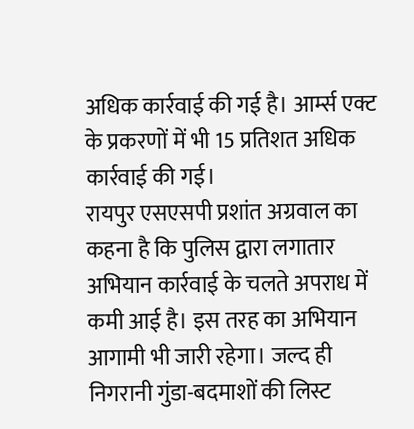अधिक कार्रवाई की गई है। आर्म्स एक्ट के प्रकरणों में भी 15 प्रतिशत अधिक कार्रवाई की गई।
रायपुर एसएसपी प्रशांत अग्रवाल का कहना है कि पुलिस द्वारा लगातार अभियान कार्रवाई के चलते अपराध में कमी आई है। इस तरह का अभियान आगामी भी जारी रहेगा। जल्द ही निगरानी गुंडा-बदमाशों की लिस्ट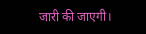जारी की जाएगी।